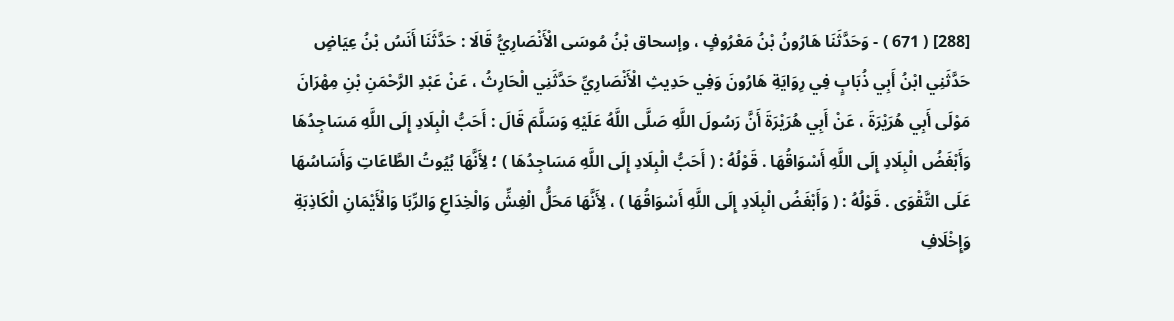[288] ( 671 ) - وَحَدَّثَنَا هَارُونُ بْنُ مَعْرُوفٍ ، وإسحاق بْنُ مُوسَى الْأَنْصَارِيُّ قَالَا : حَدَّثَنَا أَنَسُ بْنُ عِيَاضٍ حَدَّثَنِي ابْنُ أَبِي ذُبَابٍ فِي رِوَايَةِ هَارُونَ وَفِي حَدِيثِ الْأَنْصَارِيِّ حَدَّثَنِي الْحَارِثُ ، عَنْ عَبْدِ الرَّحْمَنِ بْنِ مِهْرَانَ مَوْلَى أَبِي هُرَيْرَةَ ، عَنْ أَبِي هُرَيْرَةَ أَنَّ رَسُولَ اللَّهِ صَلَّى اللَّهُ عَلَيْهِ وَسَلَّمَ قَالَ : أَحَبُّ الْبِلَادِ إِلَى اللَّهِ مَسَاجِدُهَا وَأَبْغَضُ الْبِلَادِ إِلَى اللَّهِ أَسْوَاقُهَا . قَوْلُهُ : ( أَحَبُّ الْبِلَادِ إِلَى اللَّهِ مَسَاجِدُهَا ) ؛ لِأَنَّهَا بُيُوتُ الطَّاعَاتِ وَأَسَاسُهَا عَلَى التَّقْوَى . قَوْلُهُ : ( وَأَبْغَضُ الْبِلَادِ إِلَى اللَّهِ أَسْوَاقُهَا ) ، لِأَنَّهَا مَحَلُّ الْغِشِّ وَالْخِدَاعِ وَالرِّبَا وَالْأَيْمَانِ الْكَاذِبَةِ وَإِخْلَافِ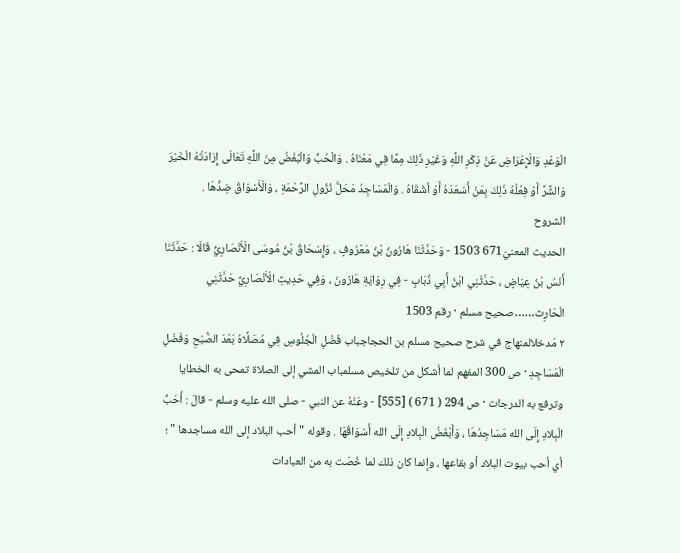الْوَعْدِ وَالْإِعْرَاضِ عَنْ ذِكْرِ اللَّهِ وَغَيْرِ ذَلِكَ مِمَّا فِي مَعْنَاهُ . وَالْحُبُّ وَالْبُغْضُ مِنَ اللَّهِ تَعَالَى إِرَادَتُهُ الْخَيْرَ وَالشَّرَّ أَوْ فِعْلُهُ ذَلِكَ بِمَنْ أَسْعَدَهُ أَوْ أشْقَاهُ . وَالْمَسَاجِدُ مَحَلُّ نُزُولِ الرَّحْمَةِ ، وَالْأَسْوَاقُ ضِدُّهَا .
الشروح
الحديث المعنيّ671 1503 - وَحَدَّثَنَا هَارُونُ بْنُ مَعْرُوفٍ ، وَإِسْحَاقُ بْنُ مُوسَى الْأَنْصَارِيُّ قَالَا : حَدَّثَنَا أَنَسُ بْنُ عِيَاضٍ ، حَدَّثَنِي ابْنُ أَبِي ذُبَابٍ - فِي رِوَايَةِ هَارُونَ ، وَفِي حَدِيثِ الْأَنْصَارِيِّ حَدَّثَنِي الْحَارِث……صحيح مسلم · رقم 1503
٢ مَدخلالمنهاج في شرح صحيح مسلم بن الحجاجباب فَضْلِ الْجُلُوسِ فِي مُصَلَّاهُ بَعْدَ الصُّبْحِ وَفَضْلِ الْمَسَاجِدِ · ص 300 المفهم لما أشكل من تلخيص مسلمباب المشي إلى الصلاة تمحى به الخطايا وترفع به الدرجات · ص 294 ( 671 ) [555] - وعَنْهُ عن النبي - صلى الله عليه وسلم - قالَ : أَحَبُّ الْبِلادِ إِلَى الله مَسَاجِدُهَا ، وَأَبْغَضُ الْبِلادِ إِلَى الله أَسْوَاقُهَا . وقوله " أحب البلاد إلى الله مساجدها " ؛ أي أحب بيوت البلاد أو بقاعها ، وإنما كان ذلك لما خُصّت به من العبادات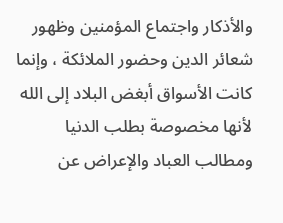والأذكار واجتماع المؤمنين وظهور شعائر الدين وحضور الملائكة ، وإنما كانت الأسواق أبغض البلاد إلى الله لأنها مخصوصة بطلب الدنيا ومطالب العباد والإعراض عن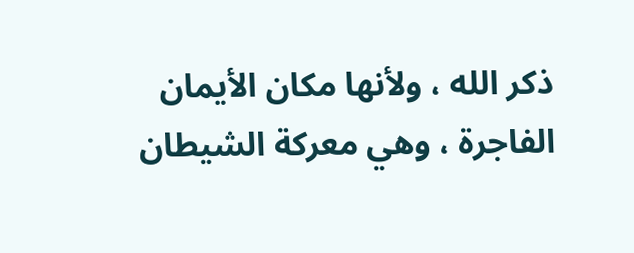ذكر الله ، ولأنها مكان الأيمان الفاجرة ، وهي معركة الشيطان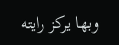وبها يركز رايته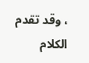، وقد تقدم الكلام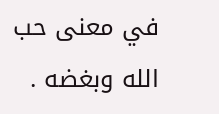في معنى حب الله وبغضه .